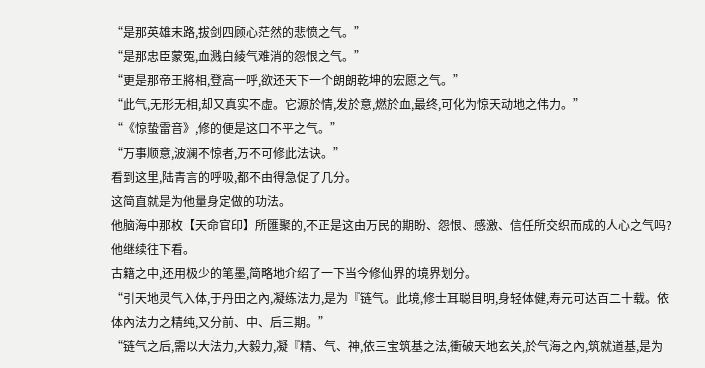“是那英雄末路,拔剑四顾心茫然的悲愤之气。”
“是那忠臣蒙冤,血溅白綾气难消的怨恨之气。”
“更是那帝王將相,登高一呼,欲还天下一个朗朗乾坤的宏愿之气。”
“此气,无形无相,却又真实不虚。它源於情,发於意,燃於血,最终,可化为惊天动地之伟力。”
“《惊蛰雷音》,修的便是这口不平之气。”
“万事顺意,波澜不惊者,万不可修此法诀。”
看到这里,陆青言的呼吸,都不由得急促了几分。
这简直就是为他量身定做的功法。
他脑海中那枚【天命官印】所匯聚的,不正是这由万民的期盼、怨恨、感激、信任所交织而成的人心之气吗?
他继续往下看。
古籍之中,还用极少的笔墨,简略地介绍了一下当今修仙界的境界划分。
“引天地灵气入体,于丹田之內,凝练法力,是为『链气。此境,修士耳聪目明,身轻体健,寿元可达百二十载。依体內法力之精纯,又分前、中、后三期。”
“链气之后,需以大法力,大毅力,凝『精、气、神,依三宝筑基之法,衝破天地玄关,於气海之內,筑就道基,是为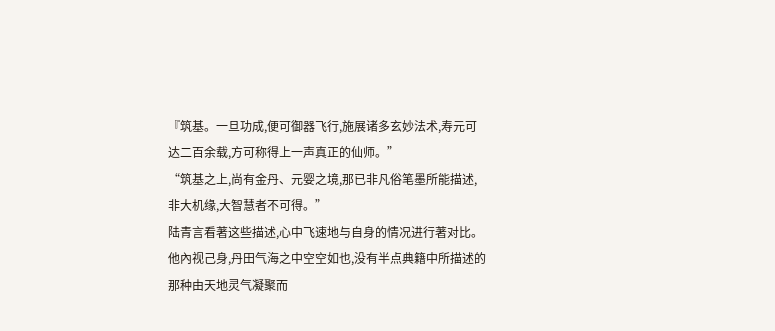『筑基。一旦功成,便可御器飞行,施展诸多玄妙法术,寿元可达二百余载,方可称得上一声真正的仙师。”
“筑基之上,尚有金丹、元婴之境,那已非凡俗笔墨所能描述,非大机缘,大智慧者不可得。”
陆青言看著这些描述,心中飞速地与自身的情况进行著对比。
他內视己身,丹田气海之中空空如也,没有半点典籍中所描述的那种由天地灵气凝聚而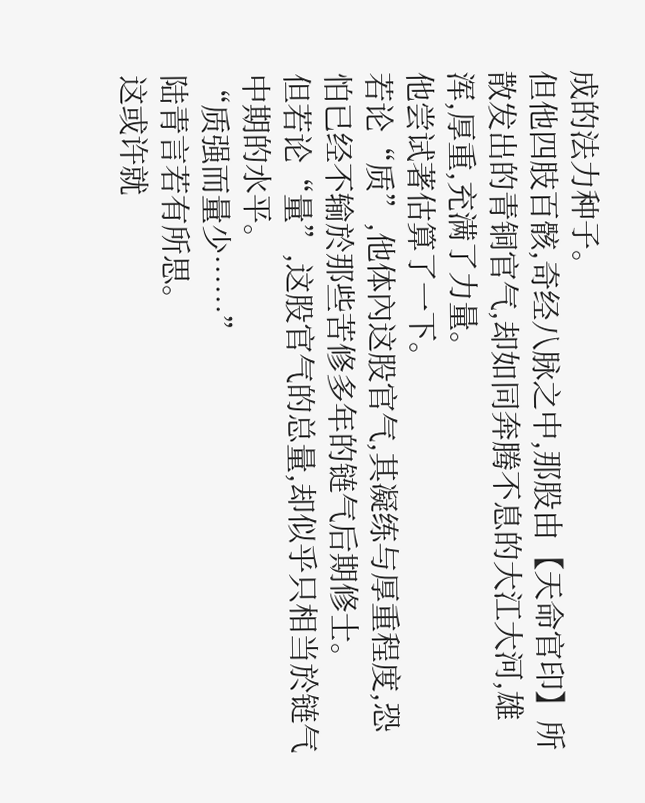成的法力种子。
但他四肢百骸,奇经八脉之中,那股由【天命官印】所散发出的青铜官气,却如同奔腾不息的大江大河,雄浑,厚重,充满了力量。
他尝试著估算了一下。
若论“质”,他体內这股官气,其凝练与厚重程度,恐怕已经不输於那些苦修多年的链气后期修士。
但若论“量”,这股官气的总量,却似乎只相当於链气中期的水平。
“质强而量少……”
陆青言若有所思。
这或许就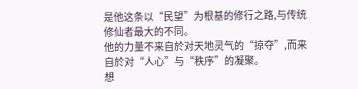是他这条以“民望”为根基的修行之路,与传统修仙者最大的不同。
他的力量不来自於对天地灵气的“掠夺”,而来自於对“人心”与“秩序”的凝聚。
想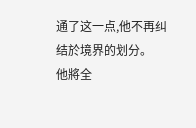通了这一点,他不再纠结於境界的划分。
他將全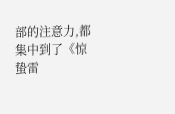部的注意力,都集中到了《惊蛰雷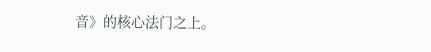音》的核心法门之上。